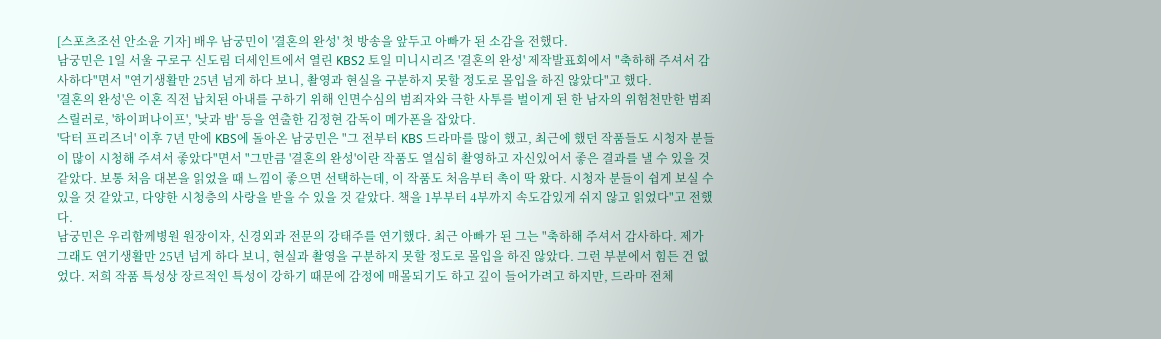[스포츠조선 안소윤 기자] 배우 남궁민이 '결혼의 완성' 첫 방송을 앞두고 아빠가 된 소감을 전했다.
남궁민은 1일 서울 구로구 신도림 더세인트에서 열린 KBS2 토일 미니시리즈 '결혼의 완성' 제작발표회에서 "축하해 주셔서 감사하다"면서 "연기생활만 25년 넘게 하다 보니, 촬영과 현실을 구분하지 못할 정도로 몰입을 하진 않았다"고 했다.
'결혼의 완성'은 이혼 직전 납치된 아내를 구하기 위해 인면수심의 범죄자와 극한 사투를 벌이게 된 한 남자의 위험천만한 범죄스릴러로, '하이퍼나이프', '낮과 밤' 등을 연출한 김정현 감독이 메가폰을 잡았다.
'닥터 프리즈너' 이후 7년 만에 KBS에 돌아온 남궁민은 "그 전부터 KBS 드라마를 많이 했고, 최근에 했던 작품들도 시청자 분들이 많이 시청해 주셔서 좋았다"면서 "그만큼 '결혼의 완성'이란 작품도 열심히 촬영하고 자신있어서 좋은 결과를 낼 수 있을 것 같았다. 보통 처음 대본을 읽었을 때 느낌이 좋으면 선택하는데, 이 작품도 처음부터 촉이 딱 왔다. 시청자 분들이 쉽게 보실 수 있을 것 같았고, 다양한 시청층의 사랑을 받을 수 있을 것 같았다. 책을 1부부터 4부까지 속도감있게 쉬지 않고 읽었다"고 전했다.
남궁민은 우리함께병원 원장이자, 신경외과 전문의 강태주를 연기했다. 최근 아빠가 된 그는 "축하해 주셔서 감사하다. 제가 그래도 연기생활만 25년 넘게 하다 보니, 현실과 촬영을 구분하지 못할 정도로 몰입을 하진 않았다. 그런 부분에서 힘든 건 없었다. 저희 작품 특성상 장르적인 특성이 강하기 때문에 감정에 매몰되기도 하고 깊이 들어가려고 하지만, 드라마 전체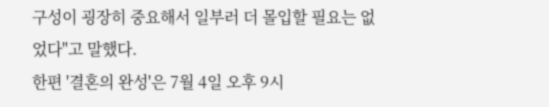구성이 굉장히 중요해서 일부러 더 몰입할 필요는 없었다"고 말했다.
한편 '결혼의 완성'은 7월 4일 오후 9시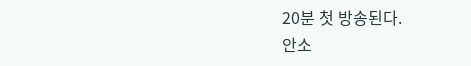20분 첫 방송된다.
안소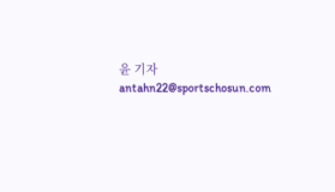윤 기자 antahn22@sportschosun.com